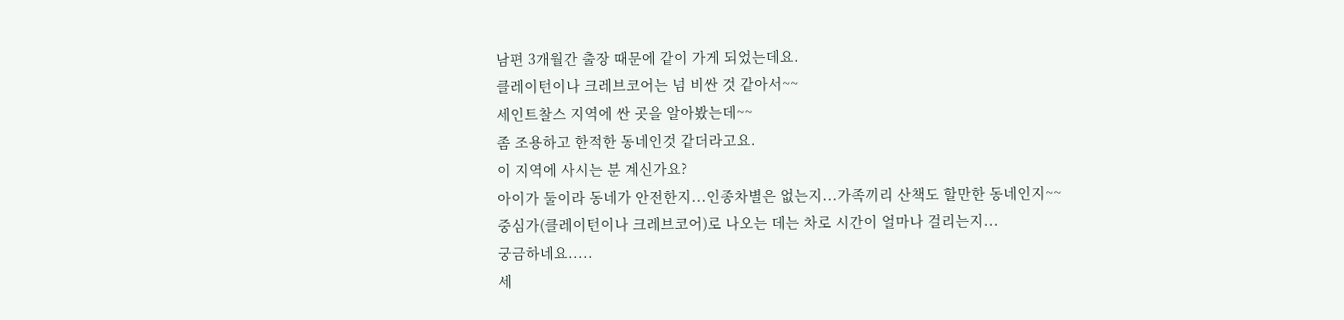남편 3개월간 출장 때문에 같이 가게 되었는데요.
클레이턴이나 크레브코어는 넘 비싼 것 같아서~~
세인트찰스 지역에 싼 곳을 알아봤는데~~
좀 조용하고 한적한 동네인것 같더라고요.
이 지역에 사시는 분 계신가요?
아이가 둘이라 동네가 안전한지...인종차별은 없는지...가족끼리 산책도 할만한 동네인지~~
중심가(클레이턴이나 크레브코어)로 나오는 데는 차로 시간이 얼마나 걸리는지...
궁금하네요.....
세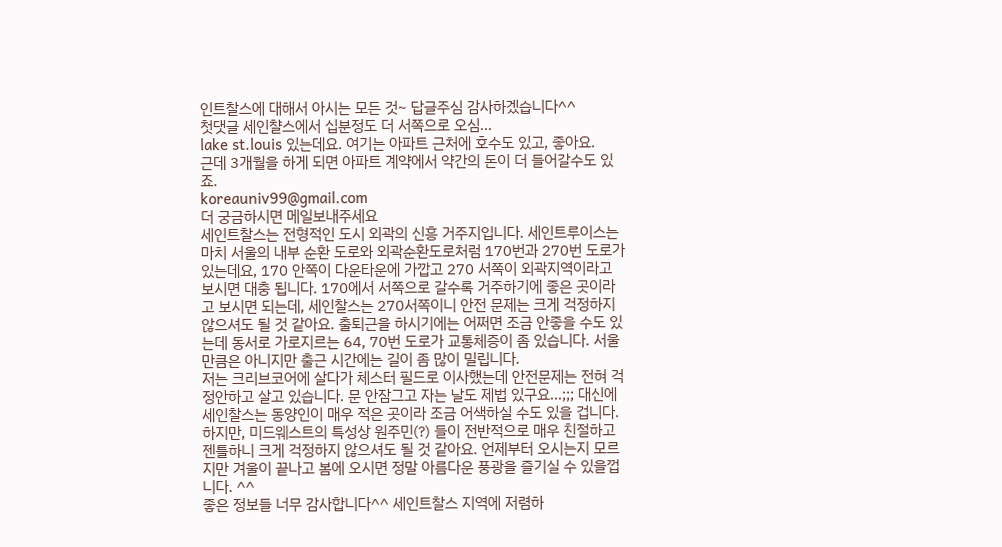인트찰스에 대해서 아시는 모든 것~ 답글주심 감사하겠습니다^^
첫댓글 세인챨스에서 십분정도 더 서쪽으로 오심...
lake st.louis 있는데요. 여기는 아파트 근처에 호수도 있고, 좋아요.
근데 3개월을 하게 되면 아파트 계약에서 약간의 돈이 더 들어갈수도 있죠.
koreauniv99@gmail.com
더 궁금하시면 메일보내주세요
세인트찰스는 전형적인 도시 외곽의 신흥 거주지입니다. 세인트루이스는 마치 서울의 내부 순환 도로와 외곽순환도로처럼 170번과 270번 도로가 있는데요, 170 안쪽이 다운타운에 가깝고 270 서쪽이 외곽지역이라고 보시면 대충 됩니다. 170에서 서쪽으로 갈수록 거주하기에 좋은 곳이라고 보시면 되는데, 세인찰스는 270서쪽이니 안전 문제는 크게 걱정하지 않으셔도 될 것 같아요. 출퇴근을 하시기에는 어쩌면 조금 안좋을 수도 있는데 동서로 가로지르는 64, 70번 도로가 교통체증이 좀 있습니다. 서울 만큼은 아니지만 출근 시간에는 길이 좀 많이 밀립니다.
저는 크리브코어에 살다가 체스터 필드로 이사했는데 안전문제는 전혀 걱정안하고 살고 있습니다. 문 안잠그고 자는 날도 제법 있구요...;;; 대신에 세인찰스는 동양인이 매우 적은 곳이라 조금 어색하실 수도 있을 겁니다. 하지만, 미드웨스트의 특성상 원주민(?) 들이 전반적으로 매우 친절하고 젠틀하니 크게 걱정하지 않으셔도 될 것 같아요. 언제부터 오시는지 모르지만 겨울이 끝나고 봄에 오시면 정말 아름다운 풍광을 즐기실 수 있을껍니다. ^^
좋은 정보들 너무 감사합니다^^ 세인트찰스 지역에 저렴하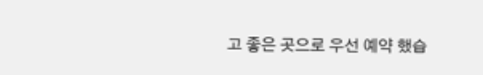고 좋은 곳으로 우선 예약 했습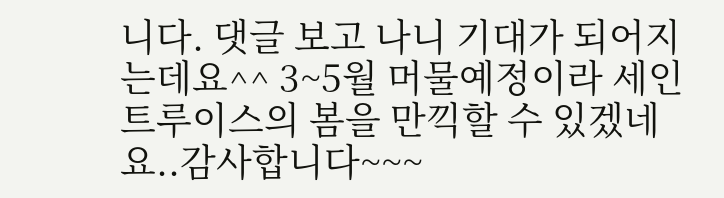니다. 댓글 보고 나니 기대가 되어지는데요^^ 3~5월 머물예정이라 세인트루이스의 봄을 만끽할 수 있겠네요..감사합니다~~~